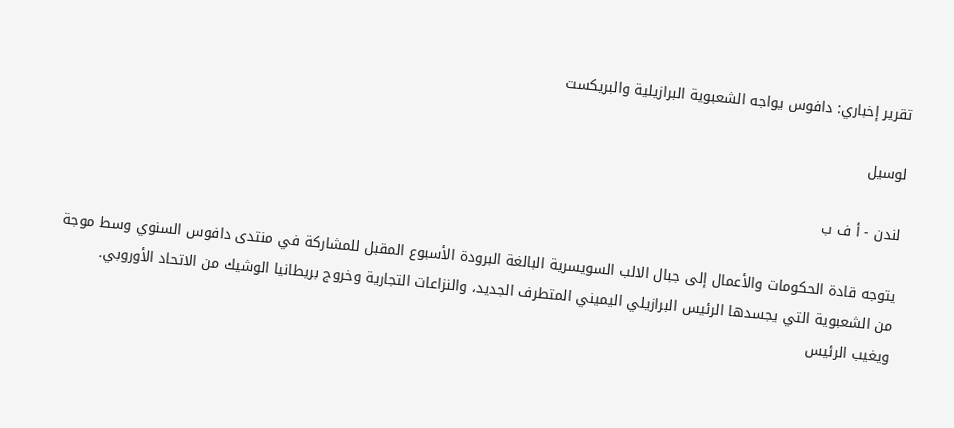تقرير إخباري: دافوس يواجه الشعبوية البرازيلية والبريكست

لوسيل

لندن - أ ف ب

يتوجه قادة الحكومات والأعمال إلى جبال الالب السويسرية البالغة البرودة الأسبوع المقبل للمشاركة في منتدى دافوس السنوي وسط موجة من الشعبوية التي يجسدها الرئيس البرازيلي اليميني المتطرف الجديد، والنزاعات التجارية وخروج بريطانيا الوشيك من الاتحاد الأوروبي.
ويغيب الرئيس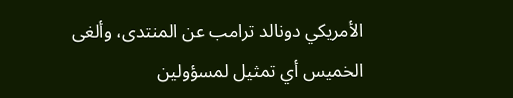الأمريكي دونالد ترامب عن المنتدى، وألغى الخميس أي تمثيل لمسؤولين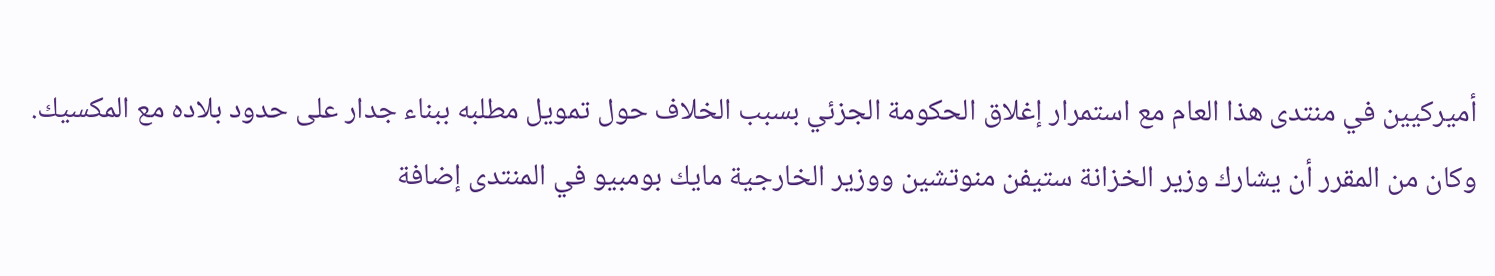أميركيين في منتدى هذا العام مع استمرار إغلاق الحكومة الجزئي بسبب الخلاف حول تمويل مطلبه ببناء جدار على حدود بلاده مع المكسيك.
وكان من المقرر أن يشارك وزير الخزانة ستيفن منوتشين ووزير الخارجية مايك بومبيو في المنتدى إضافة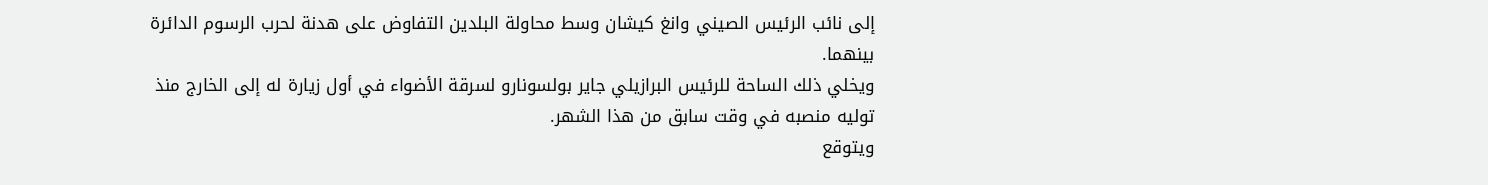إلى نائب الرئيس الصيني وانغ كيشان وسط محاولة البلدين التفاوض على هدنة لحرب الرسوم الدائرة بينهما.
ويخلي ذلك الساحة للرئيس البرازيلي جاير بولسونارو لسرقة الأضواء في أول زيارة له إلى الخارج منذ توليه منصبه في وقت سابق من هذا الشهر.
ويتوقع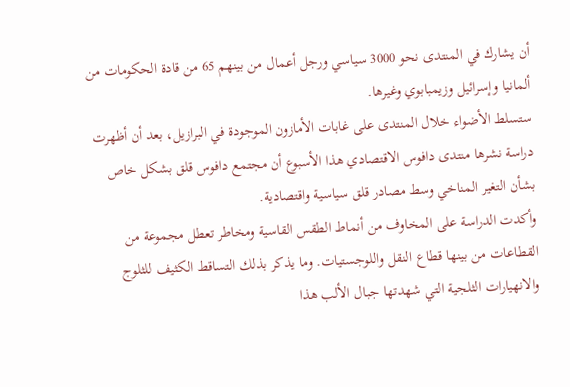أن يشارك في المنتدى نحو 3000 سياسي ورجل أعمال من بينهم 65 من قادة الحكومات من ألمانيا وإسرائيل وزيمبابوي وغيرها.
ستسلط الأضواء خلال المنتدى على غابات الأمازون الموجودة في البرازيل، بعد أن أظهرت دراسة نشرها منتدى دافوس الاقتصادي هذا الأسبوع أن مجتمع دافوس قلق بشكل خاص بشأن التغير المناخي وسط مصادر قلق سياسية واقتصادية.
وأكدت الدراسة على المخاوف من أنماط الطقس القاسية ومخاطر تعطل مجموعة من القطاعات من بينها قطاع النقل واللوجستيات. وما يذكر بذلك التساقط الكثيف للثلوج والانهيارات الثلجية التي شهدتها جبال الألب هذا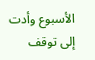الأسبوع وأدت إلى توقف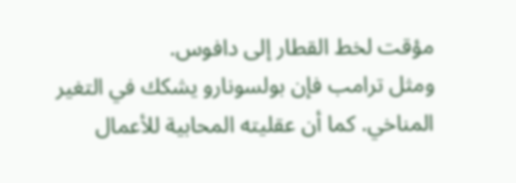مؤقت لخط القطار إلى دافوس.
ومثل ترامب فإن بولسونارو يشكك في التغير المناخي. كما أن عقليته المحابية للأعمال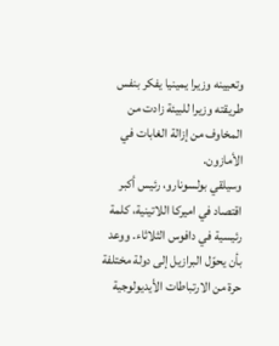وتعيينه وزيرا يمينيا يفكر بنفس طريقته وزيرا للبيئة زادت من المخاوف من إزالة الغابات في الأمازون.
وسيلقي بولسونارو، رئيس أكبر اقتصاد في اميركا اللاتينية، كلمة رئيسية في دافوس الثلاثاء. ووعد بأن يحوّل البرازيل إلى دولة مختلفة حرة من الارتباطات الأيديولوجية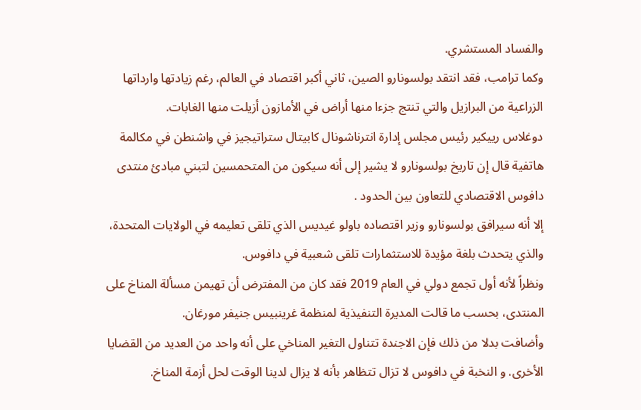والفساد المستشري.
وكما ترامب، فقد انتقد بولسونارو الصين، ثاني أكبر اقتصاد في العالم، رغم زيادتها وارداتها الزراعية من البرازيل والتي تنتج جزءا منها أراض في الأمازون أزيلت منها الغابات.
دوغلاس رييكير رئيس مجلس إدارة انترناشونال كابيتال ستراتيجيز في واشنطن في مكالمة هاتفية قال إن تاريخ بولسونارو لا يشير إلى أنه سيكون من المتحمسين لتبني مبادئ منتدى دافوس الاقتصادي للتعاون بين الحدود .
إلا أنه سيرافق بولسونارو وزير اقتصاده باولو غيديس الذي تلقى تعليمه في الولايات المتحدة، والذي يتحدث بلغة مؤيدة للاستثمارات تلقى شعبية في دافوس.
ونظراً لأنه أول تجمع دولي في العام 2019 فقد كان من المفترض أن تهيمن مسألة المناخ على المنتدى، بحسب ما قالت المديرة التنفيذية لمنظمة غرينبيس جنيفر مورغان.
وأضافت بدلا من ذلك فإن الاجندة تتناول التغير المناخي على أنه واحد من العديد من القضايا الأخرى. و النخبة في دافوس لا تزال تتظاهر بأنه لا يزال لدينا الوقت لحل أزمة المناخ.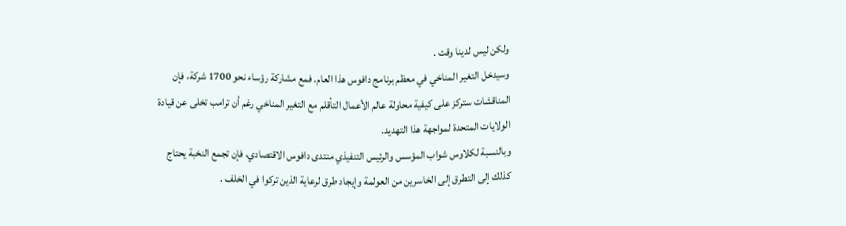ولكن ليس لدينا وقت .
وسيدخل التغير المناخي في معظم برنامج دافوس هذا العام. فمع مشاركة رؤساء نحو 1700 شركة، فإن المناقشات ستركز على كيفية محاولة عالم الأعمال التأقلم مع التغير المناخي رغم أن ترامب تخلى عن قيادة الولايات المتحدة لمواجهة هذا التهديد.
وبالنسبة لكلاوس شواب المؤسس والرئيس التنفيذي منتدى دافوس الاقتصادي، فإن تجمع النخبة يحتاج كذلك إلى التطرق إلى الخاسرين من العولمة وإيجاد طرق لرعاية الذين تركوا في الخلف .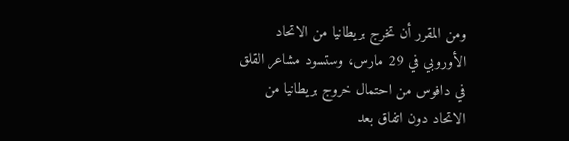ومن المقرر أن تخرج بريطانيا من الاتحاد الأوروبي في 29 مارس، وستسود مشاعر القلق في دافوس من احتمال خروج بريطانيا من الاتحاد دون اتفاق بعد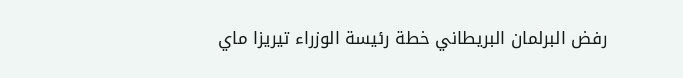رفض البرلمان البريطاني خطة رئيسة الوزراء تيريزا ماي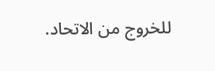للخروج من الاتحاد.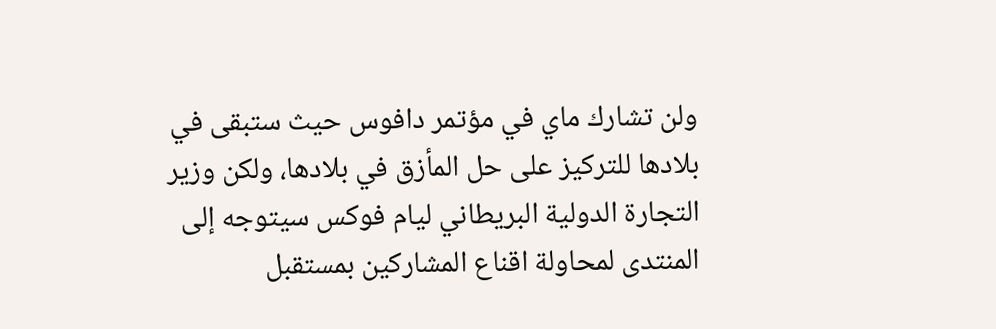ولن تشارك ماي في مؤتمر دافوس حيث ستبقى في بلادها للتركيز على حل المأزق في بلادها، ولكن وزير التجارة الدولية البريطاني ليام فوكس سيتوجه إلى المنتدى لمحاولة اقناع المشاركين بمستقبل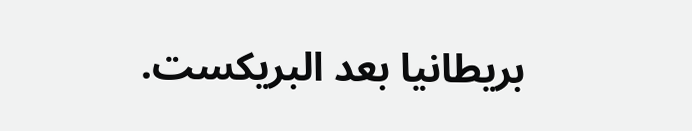بريطانيا بعد البريكست.